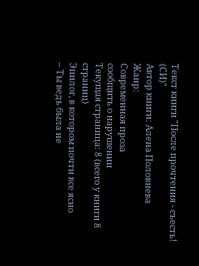Текст книги "После прочтения - съесть! (СИ)"
Автор книги: Алена Половнева
Жанр:
Современная проза
сообщить о нарушении
Текущая страница: 8 (всего у книги 8 страниц)
Эпилог, в котором почти все ясно
– Ты ведь была не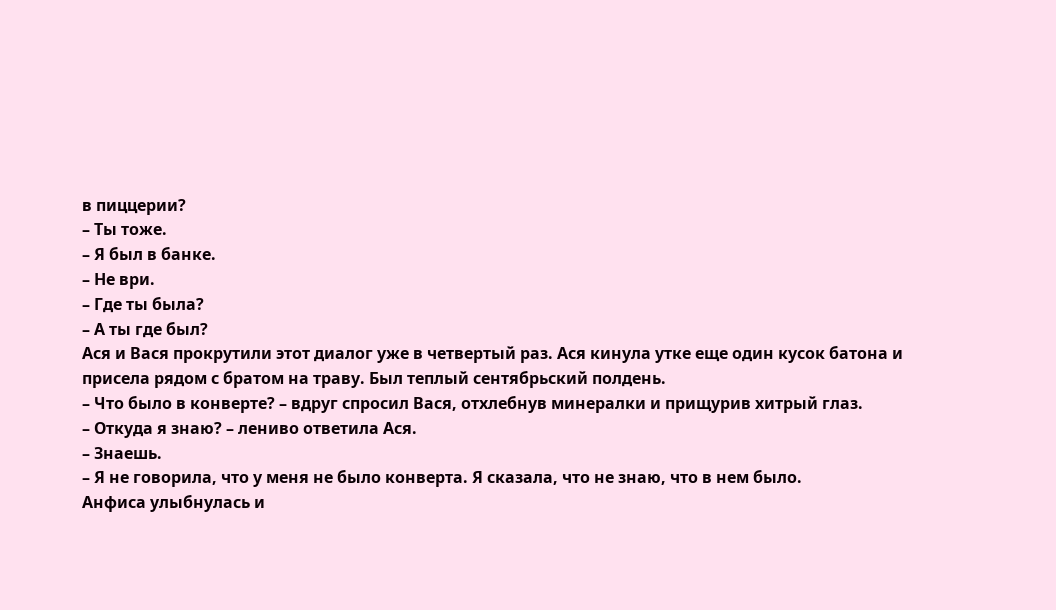в пиццерии?
– Ты тоже.
– Я был в банке.
– Не ври.
– Где ты была?
– А ты где был?
Ася и Вася прокрутили этот диалог уже в четвертый раз. Ася кинула утке еще один кусок батона и присела рядом с братом на траву. Был теплый сентябрьский полдень.
– Что было в конверте? – вдруг спросил Вася, отхлебнув минералки и прищурив хитрый глаз.
– Откуда я знаю? – лениво ответила Ася.
– Знаешь.
– Я не говорила, что у меня не было конверта. Я сказала, что не знаю, что в нем было.
Анфиса улыбнулась и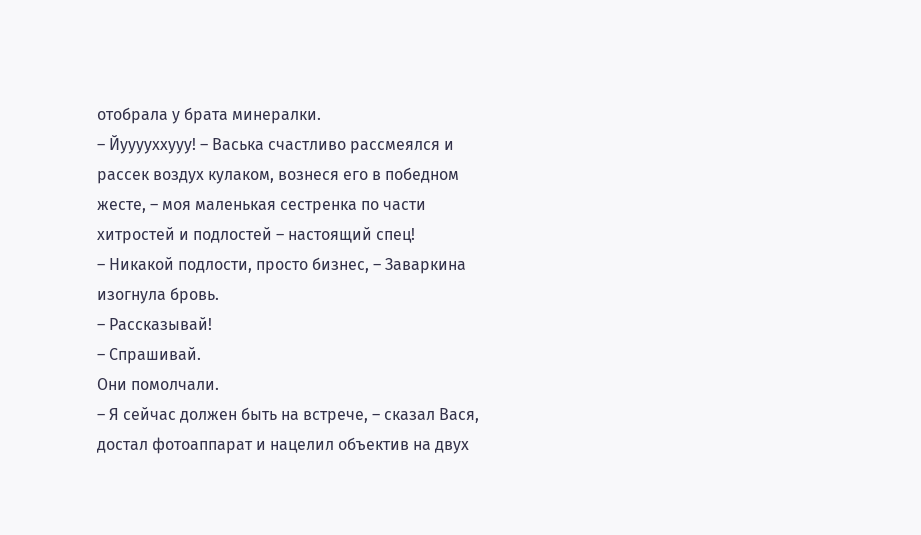отобрала у брата минералки.
– Йууууххууу! – Васька счастливо рассмеялся и рассек воздух кулаком, вознеся его в победном жесте, – моя маленькая сестренка по части хитростей и подлостей – настоящий спец!
– Никакой подлости, просто бизнес, – Заваркина изогнула бровь.
– Рассказывай!
– Спрашивай.
Они помолчали.
– Я сейчас должен быть на встрече, – сказал Вася, достал фотоаппарат и нацелил объектив на двух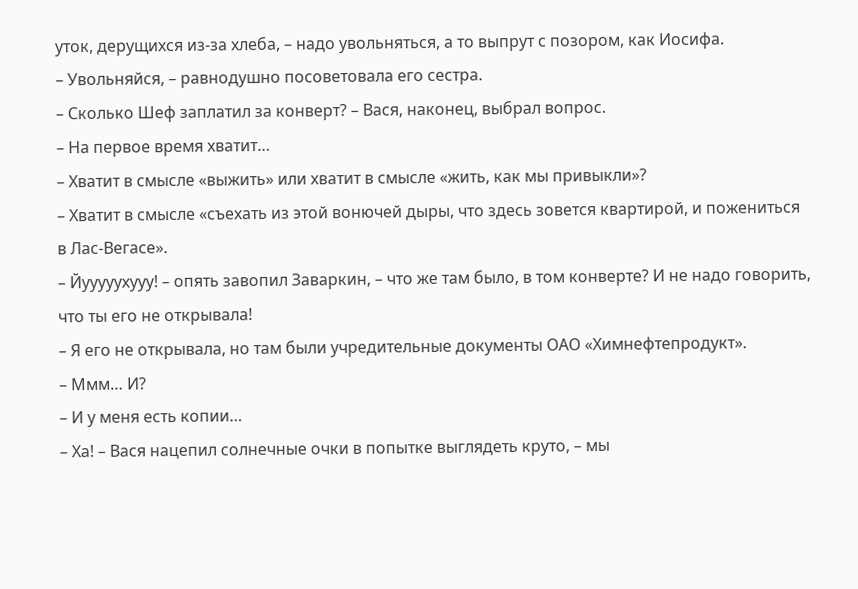уток, дерущихся из-за хлеба, – надо увольняться, а то выпрут с позором, как Иосифа.
– Увольняйся, – равнодушно посоветовала его сестра.
– Сколько Шеф заплатил за конверт? – Вася, наконец, выбрал вопрос.
– На первое время хватит…
– Хватит в смысле «выжить» или хватит в смысле «жить, как мы привыкли»?
– Хватит в смысле «съехать из этой вонючей дыры, что здесь зовется квартирой, и пожениться в Лас-Вегасе».
– Йууууухууу! – опять завопил Заваркин, – что же там было, в том конверте? И не надо говорить, что ты его не открывала!
– Я его не открывала, но там были учредительные документы ОАО «Химнефтепродукт».
– Ммм… И?
– И у меня есть копии…
– Ха! – Вася нацепил солнечные очки в попытке выглядеть круто, – мы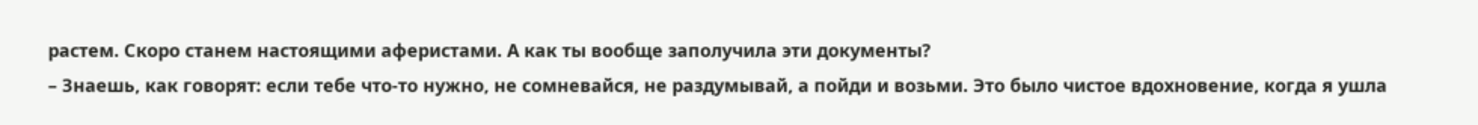растем. Скоро станем настоящими аферистами. А как ты вообще заполучила эти документы?
– Знаешь, как говорят: если тебе что-то нужно, не сомневайся, не раздумывай, а пойди и возьми. Это было чистое вдохновение, когда я ушла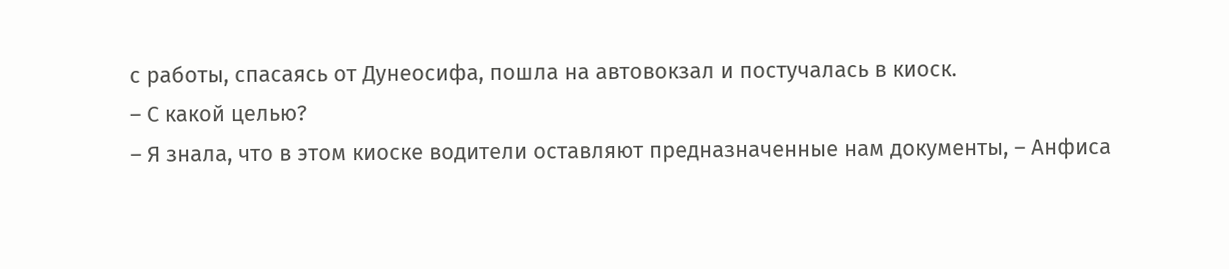с работы, спасаясь от Дунеосифа, пошла на автовокзал и постучалась в киоск.
– С какой целью?
– Я знала, что в этом киоске водители оставляют предназначенные нам документы, – Анфиса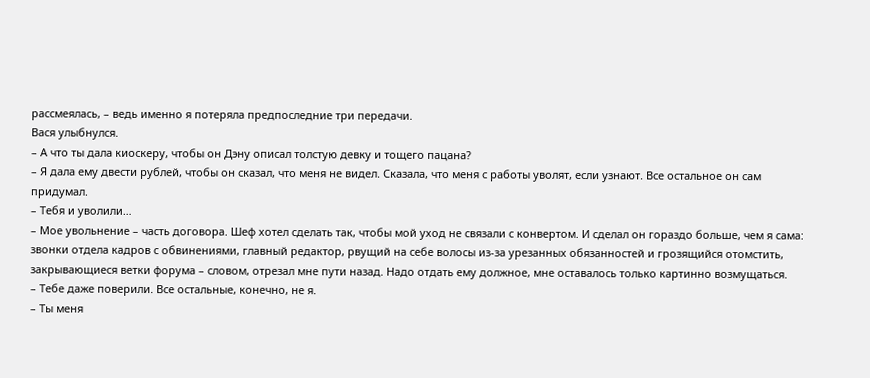рассмеялась, – ведь именно я потеряла предпоследние три передачи.
Вася улыбнулся.
– А что ты дала киоскеру, чтобы он Дэну описал толстую девку и тощего пацана?
– Я дала ему двести рублей, чтобы он сказал, что меня не видел. Сказала, что меня с работы уволят, если узнают. Все остальное он сам придумал.
– Тебя и уволили…
– Мое увольнение – часть договора. Шеф хотел сделать так, чтобы мой уход не связали с конвертом. И сделал он гораздо больше, чем я сама: звонки отдела кадров с обвинениями, главный редактор, рвущий на себе волосы из-за урезанных обязанностей и грозящийся отомстить, закрывающиеся ветки форума – словом, отрезал мне пути назад. Надо отдать ему должное, мне оставалось только картинно возмущаться.
– Тебе даже поверили. Все остальные, конечно, не я.
– Ты меня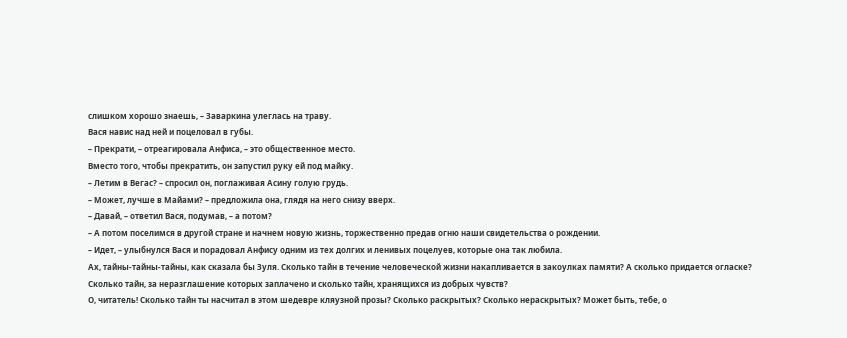слишком хорошо знаешь, – Заваркина улеглась на траву.
Вася навис над ней и поцеловал в губы.
– Прекрати, – отреагировала Анфиса, – это общественное место.
Вместо того, чтобы прекратить, он запустил руку ей под майку.
– Летим в Вегас? – спросил он, поглаживая Асину голую грудь.
– Может, лучше в Майами? – предложила она, глядя на него снизу вверх.
– Давай, – ответил Вася, подумав, – а потом?
– А потом поселимся в другой стране и начнем новую жизнь, торжественно предав огню наши свидетельства о рождении.
– Идет, – улыбнулся Вася и порадовал Анфису одним из тех долгих и ленивых поцелуев, которые она так любила.
Ах, тайны-тайны-тайны, как сказала бы Зуля. Сколько тайн в течение человеческой жизни накапливается в закоулках памяти? А сколько придается огласке? Сколько тайн, за неразглашение которых заплачено и сколько тайн, хранящихся из добрых чувств?
О, читатель! Сколько тайн ты насчитал в этом шедевре кляузной прозы? Сколько раскрытых? Сколько нераскрытых? Может быть, тебе, о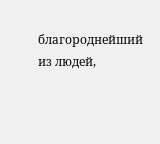благороднейший из людей,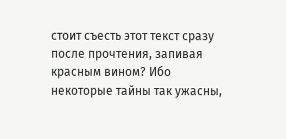стоит съесть этот текст сразу после прочтения, запивая красным вином? Ибо некоторые тайны так ужасны,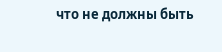что не должны быть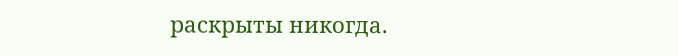раскрыты никогда.